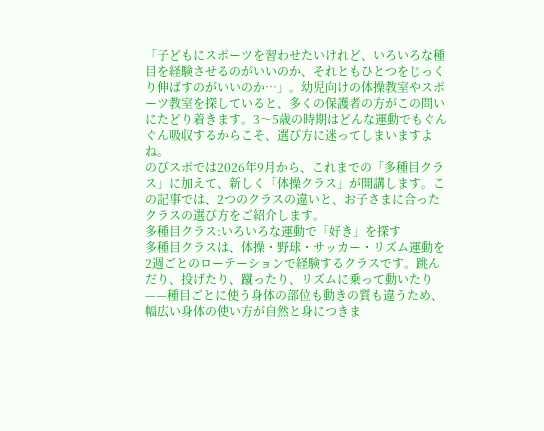「子どもにスポーツを習わせたいけれど、いろいろな種目を経験させるのがいいのか、それともひとつをじっくり伸ばすのがいいのか…」。幼児向けの体操教室やスポーツ教室を探していると、多くの保護者の方がこの問いにたどり着きます。3〜5歳の時期はどんな運動でもぐんぐん吸収するからこそ、選び方に迷ってしまいますよね。
のびスポでは2026年9月から、これまでの「多種目クラス」に加えて、新しく「体操クラス」が開講します。この記事では、2つのクラスの違いと、お子さまに合ったクラスの選び方をご紹介します。
多種目クラス:いろいろな運動で「好き」を探す
多種目クラスは、体操・野球・サッカー・リズム運動を2週ごとのローテーションで経験するクラスです。跳んだり、投げたり、蹴ったり、リズムに乗って動いたり——種目ごとに使う身体の部位も動きの質も違うため、幅広い身体の使い方が自然と身につきま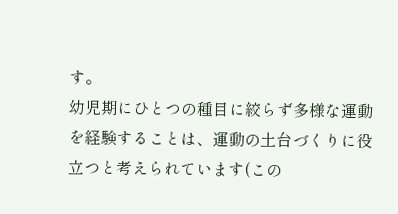す。
幼児期にひとつの種目に絞らず多様な運動を経験することは、運動の土台づくりに役立つと考えられています(この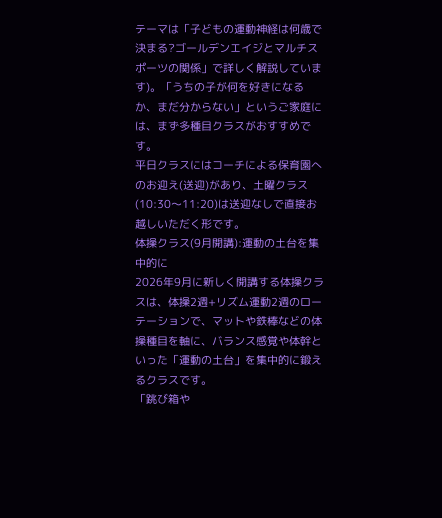テーマは「子どもの運動神経は何歳で決まる?ゴールデンエイジとマルチスポーツの関係」で詳しく解説しています)。「うちの子が何を好きになるか、まだ分からない」というご家庭には、まず多種目クラスがおすすめです。
平日クラスにはコーチによる保育園へのお迎え(送迎)があり、土曜クラス(10:30〜11:20)は送迎なしで直接お越しいただく形です。
体操クラス(9月開講):運動の土台を集中的に
2026年9月に新しく開講する体操クラスは、体操2週+リズム運動2週のローテーションで、マットや鉄棒などの体操種目を軸に、バランス感覚や体幹といった「運動の土台」を集中的に鍛えるクラスです。
「跳び箱や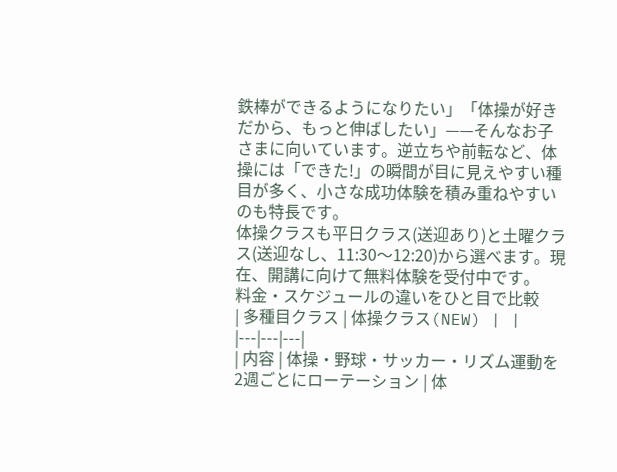鉄棒ができるようになりたい」「体操が好きだから、もっと伸ばしたい」——そんなお子さまに向いています。逆立ちや前転など、体操には「できた!」の瞬間が目に見えやすい種目が多く、小さな成功体験を積み重ねやすいのも特長です。
体操クラスも平日クラス(送迎あり)と土曜クラス(送迎なし、11:30〜12:20)から選べます。現在、開講に向けて無料体験を受付中です。
料金・スケジュールの違いをひと目で比較
| 多種目クラス | 体操クラス(NEW) | |
|---|---|---|
| 内容 | 体操・野球・サッカー・リズム運動を2週ごとにローテーション | 体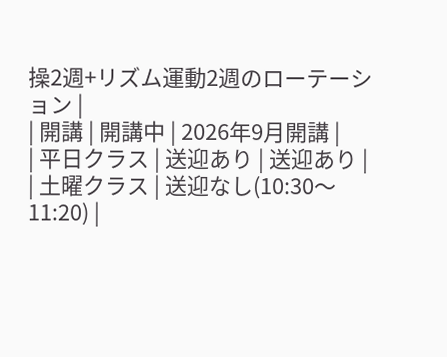操2週+リズム運動2週のローテーション |
| 開講 | 開講中 | 2026年9月開講 |
| 平日クラス | 送迎あり | 送迎あり |
| 土曜クラス | 送迎なし(10:30〜11:20) |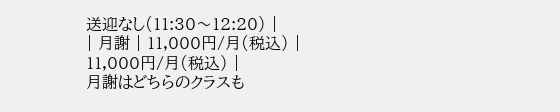送迎なし(11:30〜12:20) |
| 月謝 | 11,000円/月(税込) | 11,000円/月(税込) |
月謝はどちらのクラスも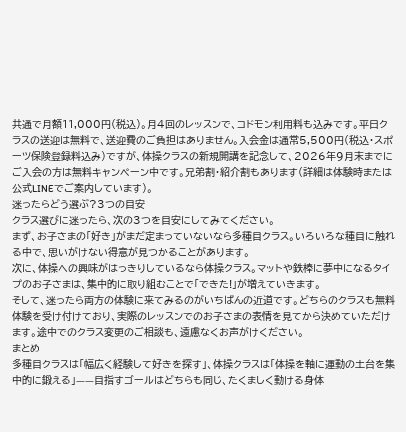共通で月額11,000円(税込)。月4回のレッスンで、コドモン利用料も込みです。平日クラスの送迎は無料で、送迎費のご負担はありません。入会金は通常5,500円(税込・スポーツ保険登録料込み)ですが、体操クラスの新規開講を記念して、2026年9月末までにご入会の方は無料キャンペーン中です。兄弟割・紹介割もあります(詳細は体験時または公式LINEでご案内しています)。
迷ったらどう選ぶ?3つの目安
クラス選びに迷ったら、次の3つを目安にしてみてください。
まず、お子さまの「好き」がまだ定まっていないなら多種目クラス。いろいろな種目に触れる中で、思いがけない得意が見つかることがあります。
次に、体操への興味がはっきりしているなら体操クラス。マットや鉄棒に夢中になるタイプのお子さまは、集中的に取り組むことで「できた!」が増えていきます。
そして、迷ったら両方の体験に来てみるのがいちばんの近道です。どちらのクラスも無料体験を受け付けており、実際のレッスンでのお子さまの表情を見てから決めていただけます。途中でのクラス変更のご相談も、遠慮なくお声がけください。
まとめ
多種目クラスは「幅広く経験して好きを探す」、体操クラスは「体操を軸に運動の土台を集中的に鍛える」——目指すゴールはどちらも同じ、たくましく動ける身体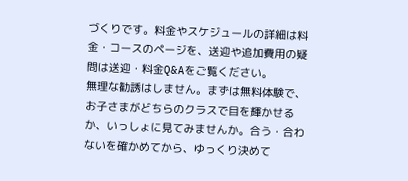づくりです。料金やスケジュールの詳細は料金・コースのページを、送迎や追加費用の疑問は送迎・料金Q&Aをご覧ください。
無理な勧誘はしません。まずは無料体験で、お子さまがどちらのクラスで目を輝かせるか、いっしょに見てみませんか。合う・合わないを確かめてから、ゆっくり決めて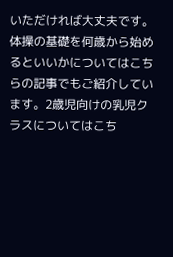いただければ大丈夫です。体操の基礎を何歳から始めるといいかについてはこちらの記事でもご紹介しています。2歳児向けの乳児クラスについてはこち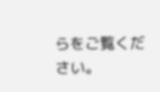らをご覧ください。